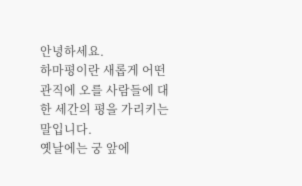안녕하세요.
하마평이란 새롭게 어떤 관직에 오를 사람들에 대한 세간의 평을 가리키는 말입니다.
옛날에는 궁 앞에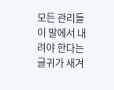모든 관리들이 말에서 내려야 한다는 글귀가 새겨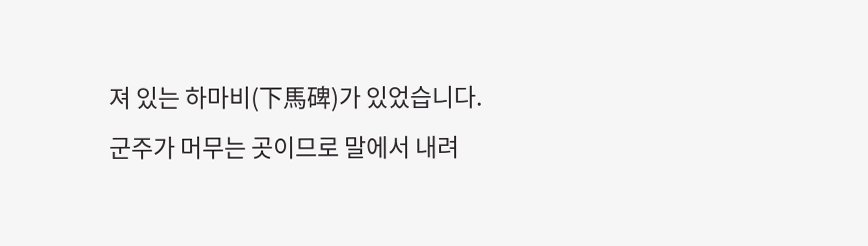져 있는 하마비(下馬碑)가 있었습니다.
군주가 머무는 곳이므로 말에서 내려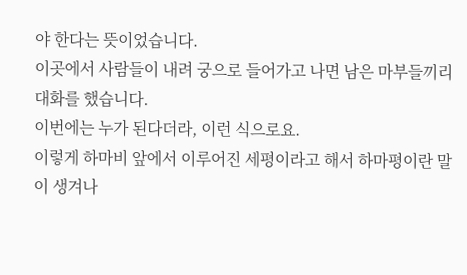야 한다는 뜻이었습니다.
이곳에서 사람들이 내려 궁으로 들어가고 나면 남은 마부들끼리 대화를 했습니다.
이번에는 누가 된다더라, 이런 식으로요.
이렇게 하마비 앞에서 이루어진 세평이라고 해서 하마평이란 말이 생겨나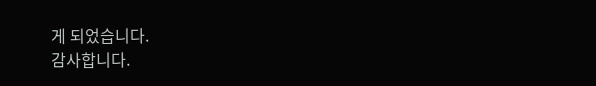게 되었습니다.
감사합니다.